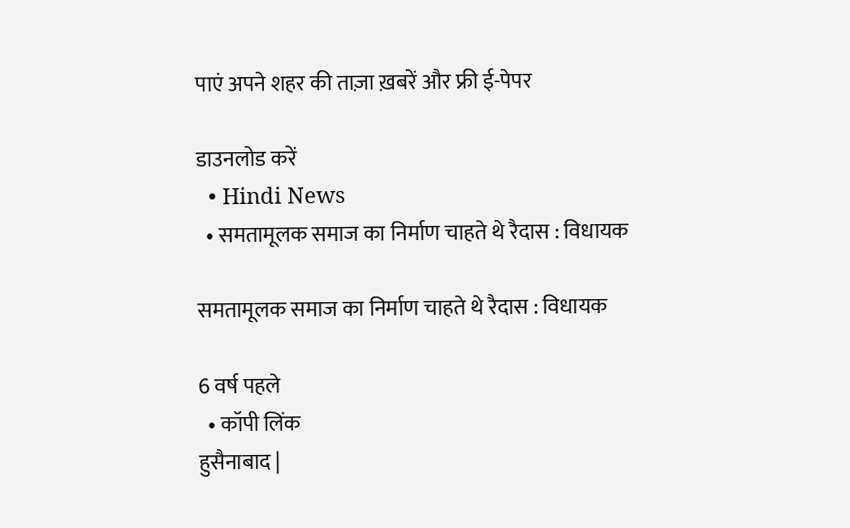पाएं अपने शहर की ताज़ा ख़बरें और फ्री ई-पेपर

डाउनलोड करें
  • Hindi News
  • समतामूलक समाज का निर्माण चाहते थे रैदास : विधायक

समतामूलक समाज का निर्माण चाहते थे रैदास : विधायक

6 वर्ष पहले
  • कॉपी लिंक
हुसैनाबाद |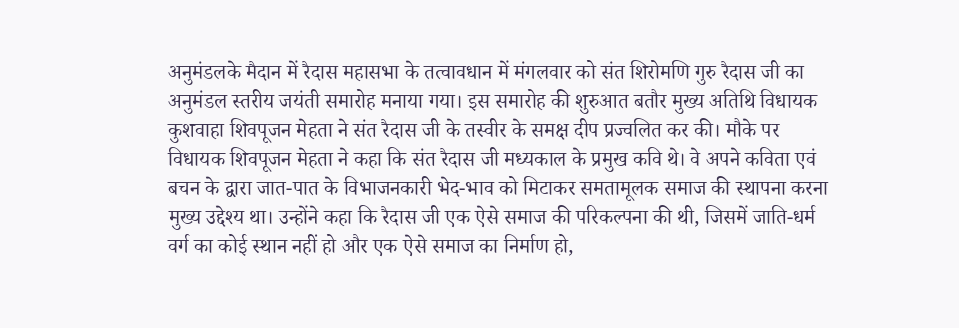अनुमंडलके मैदान में रैदास महासभा के तत्वावधान में मंगलवार को संत शिरोमणि गुरु रैदास जी का अनुमंडल स्तरीय जयंती समारोह मनाया गया। इस समारोह की शुरुआत बतौर मुख्य अतिथि विधायक कुशवाहा शिवपूजन मेहता ने संत रैदास जी के तस्वीर के समक्ष दीप प्रज्वलित कर की। मौके पर विधायक शिवपूजन मेहता ने कहा कि संत रैदास जी मध्यकाल के प्रमुख कवि थे। वे अपने कविता एवं बचन के द्वारा जात-पात के विभाजनकारी भेद-भाव को मिटाकर समतामूलक समाज की स्थापना करना मुख्य उद्देश्य था। उन्होंने कहा कि रैदास जी एक ऐसे समाज की परिकल्पना की थी, जिसमें जाति-धर्म वर्ग का कोई स्थान नहीं हो और एक ऐसे समाज का निर्माण हो,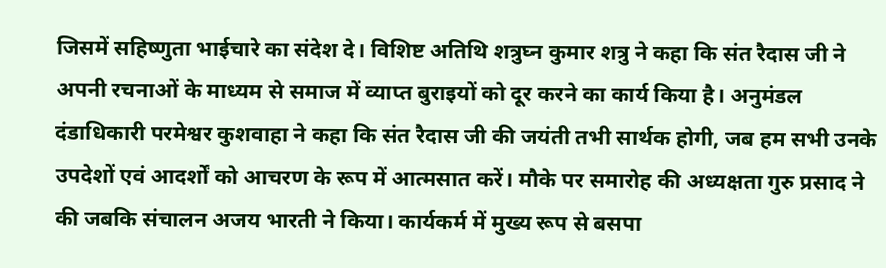जिसमें सहिष्णुता भाईचारे का संदेश दे। विशिष्ट अतिथि शत्रुघ्न कुमार शत्रु ने कहा कि संत रैदास जी ने अपनी रचनाओं के माध्यम से समाज में व्याप्त बुराइयों को दूर करने का कार्य किया है। अनुमंडल दंडाधिकारी परमेश्वर कुशवाहा ने कहा कि संत रैदास जी की जयंती तभी सार्थक होगी, जब हम सभी उनके उपदेशों एवं आदर्शों को आचरण के रूप में आत्मसात करें। मौके पर समारोह की अध्यक्षता गुरु प्रसाद ने की जबकि संचालन अजय भारती ने किया। कार्यकर्म में मुख्य रूप से बसपा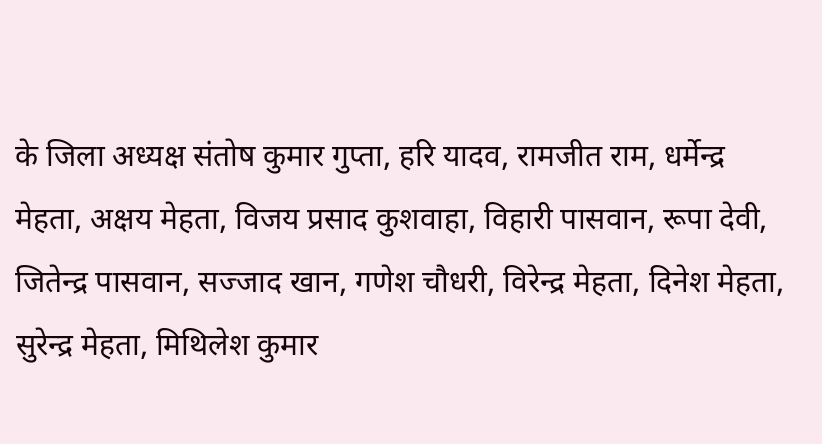के जिला अध्यक्ष संतोष कुमार गुप्ता, हरि यादव, रामजीत राम, धर्मेन्द्र मेहता, अक्षय मेहता, विजय प्रसाद कुशवाहा, विहारी पासवान, रूपा देवी, जितेन्द्र पासवान, सज्जाद खान, गणेश चौधरी, विरेन्द्र मेहता, दिनेश मेहता, सुरेन्द्र मेहता, मिथिलेश कुमार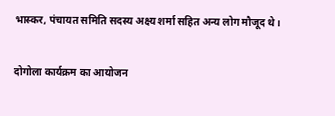भास्कर, पंचायत समिति सदस्य अक्ष्य शर्मा सहित अन्य लोग मौजूद थे।

दोगोला कार्यक्रम का आयोजन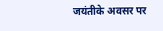जयंतीके अवसर पर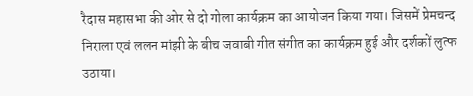रैदास महासभा की ओर से दो गोला कार्यक्रम का आयोजन किया गया। जिसमें प्रेमचन्द निराला एवं ललन मांझी के बीच जवाबी गीत संगीत का कार्यक्रम हुई और दर्शकों लुत्फ उठाया।